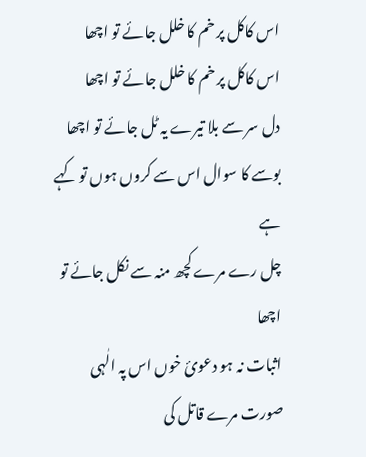اس کاکل پر خم کا خلل جائے تو اچھا
اس کاکل پر خم کا خلل جائے تو اچھا
دل سر سے بلا تیرے یہ ٹل جائے تو اچھا
بوسے کا سوال اس سے کروں ہوں تو کہے ہے
چل رے مرے کچھ منہ سے نکل جائے تو اچھا
اثبات نہ ہو دعوئ خوں اس پہ الٰہی
صورت مرے قاتل کی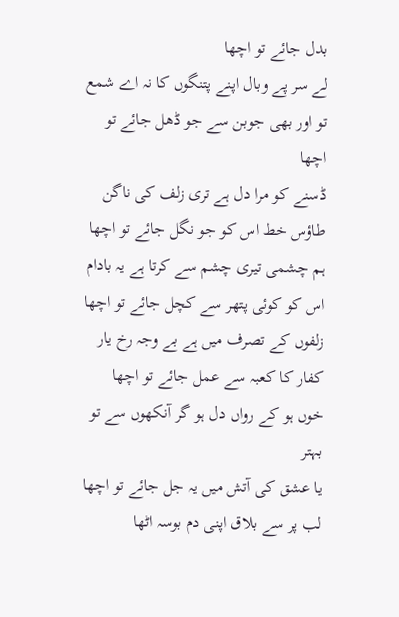بدل جائے تو اچھا
لے سر پے وبال اپنے پتنگوں کا نہ اے شمع
تو اور بھی جوبن سے جو ڈھل جائے تو اچھا
ڈسنے کو مرا دل ہے تری زلف کی ناگن
طاؤس خط اس کو جو نگل جائے تو اچھا
ہم چشمی تیری چشم سے کرتا ہے یہ بادام
اس کو کوئی پتھر سے کچل جائے تو اچھا
زلفوں کے تصرف میں ہے بے وجہ رخ یار
کفار کا کعبہ سے عمل جائے تو اچھا
خوں ہو کے رواں دل ہو گر آنکھوں سے تو بہتر
یا عشق کی آتش میں یہ جل جائے تو اچھا
لب پر سے بلاق اپنی دم بوسہ اٹھا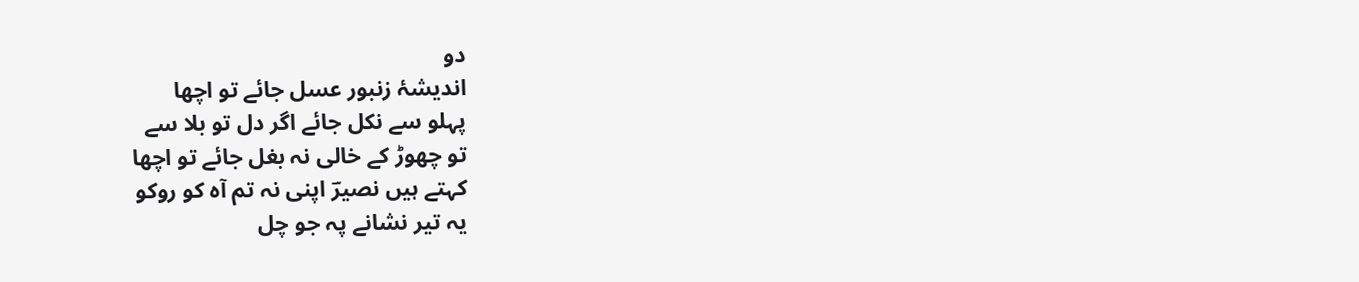دو
اندیشۂ زنبور عسل جائے تو اچھا
پہلو سے نکل جائے اگر دل تو بلا سے
تو چھوڑ کے خالی نہ بغل جائے تو اچھا
کہتے ہیں نصیرؔ اپنی نہ تم آہ کو روکو
یہ تیر نشانے پہ جو چل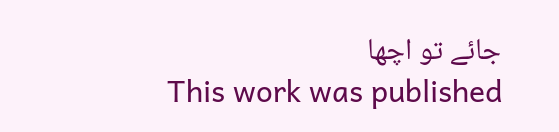جائے تو اچھا
This work was published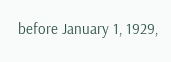before January 1, 1929,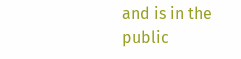and is in the public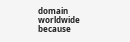domain worldwide because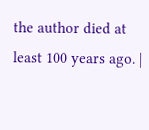the author died at least 100 years ago. |